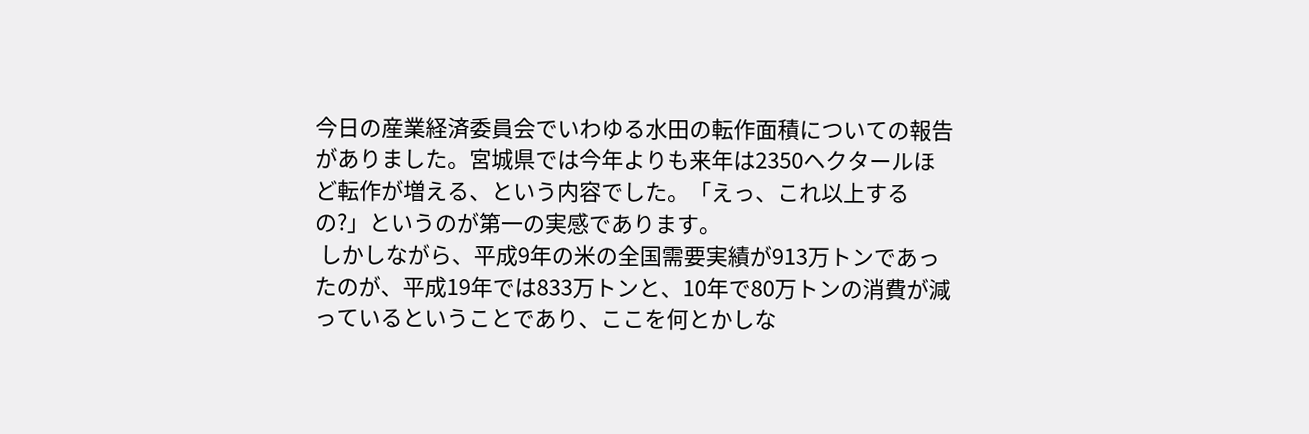今日の産業経済委員会でいわゆる水田の転作面積についての報告がありました。宮城県では今年よりも来年は2350ヘクタールほど転作が増える、という内容でした。「えっ、これ以上するの?」というのが第一の実感であります。
 しかしながら、平成9年の米の全国需要実績が913万トンであったのが、平成19年では833万トンと、10年で80万トンの消費が減っているということであり、ここを何とかしな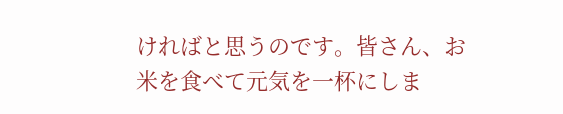ければと思うのです。皆さん、お米を食べて元気を一杯にしま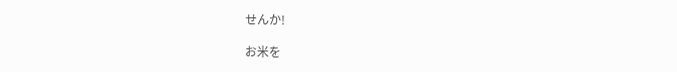せんか!

お米を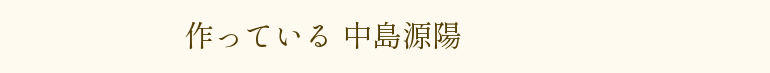作っている 中島源陽